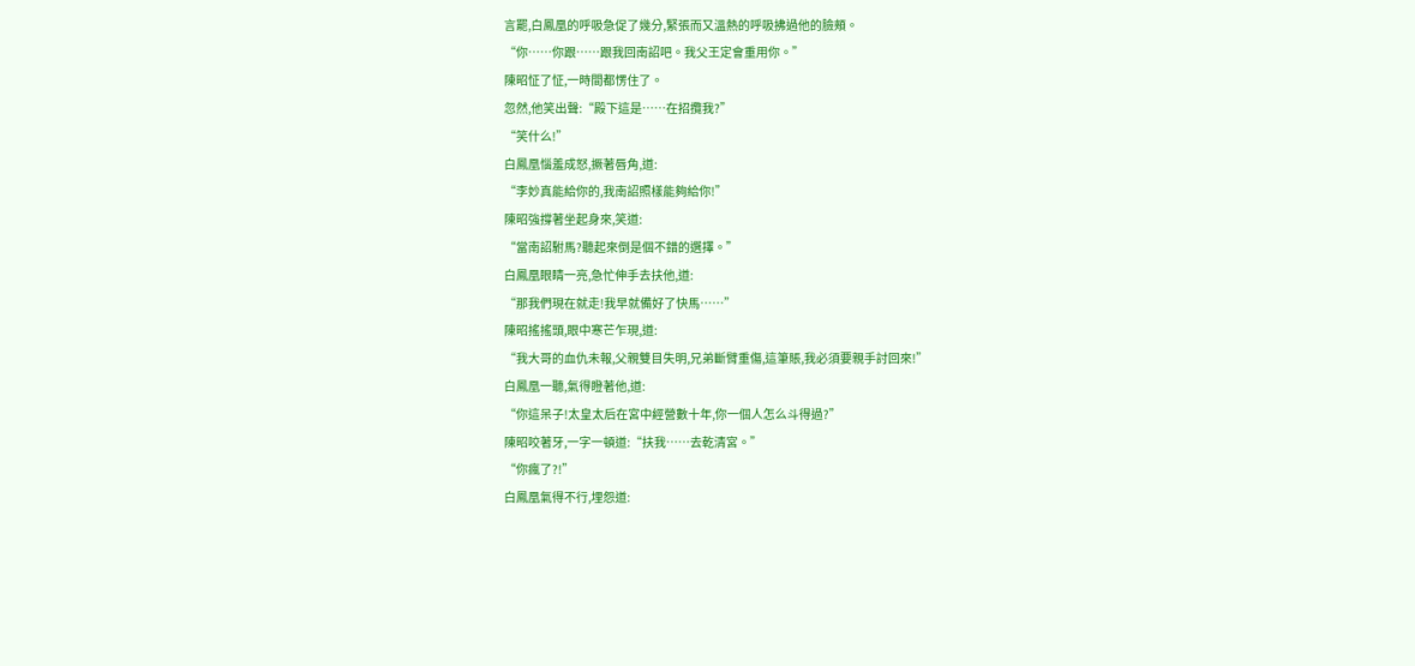言罷,白鳳凰的呼吸急促了幾分,緊張而又溫熱的呼吸拂過他的臉頰。
“你……你跟……跟我回南詔吧。我父王定會重用你。”
陳昭怔了怔,一時間都愣住了。
忽然,他笑出聲:“殿下這是……在招攬我?”
“笑什么!”
白鳳凰惱羞成怒,撅著唇角,道:
“李妙真能給你的,我南詔照樣能夠給你!”
陳昭強撐著坐起身來,笑道:
“當南詔駙馬?聽起來倒是個不錯的選擇。”
白鳳凰眼睛一亮,急忙伸手去扶他,道:
“那我們現在就走!我早就備好了快馬……”
陳昭搖搖頭,眼中寒芒乍現,道:
“我大哥的血仇未報,父親雙目失明,兄弟斷臂重傷,這筆賬,我必須要親手討回來!”
白鳳凰一聽,氣得瞪著他,道:
“你這呆子!太皇太后在宮中經營數十年,你一個人怎么斗得過?”
陳昭咬著牙,一字一頓道:“扶我……去乾清宮。”
“你瘋了?!”
白鳳凰氣得不行,埋怨道: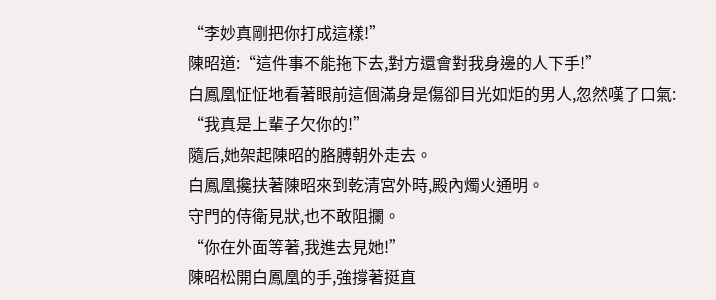“李妙真剛把你打成這樣!”
陳昭道:“這件事不能拖下去,對方還會對我身邊的人下手!”
白鳳凰怔怔地看著眼前這個滿身是傷卻目光如炬的男人,忽然嘆了口氣:
“我真是上輩子欠你的!”
隨后,她架起陳昭的胳膊朝外走去。
白鳳凰攙扶著陳昭來到乾清宮外時,殿內燭火通明。
守門的侍衛見狀,也不敢阻攔。
“你在外面等著,我進去見她!”
陳昭松開白鳳凰的手,強撐著挺直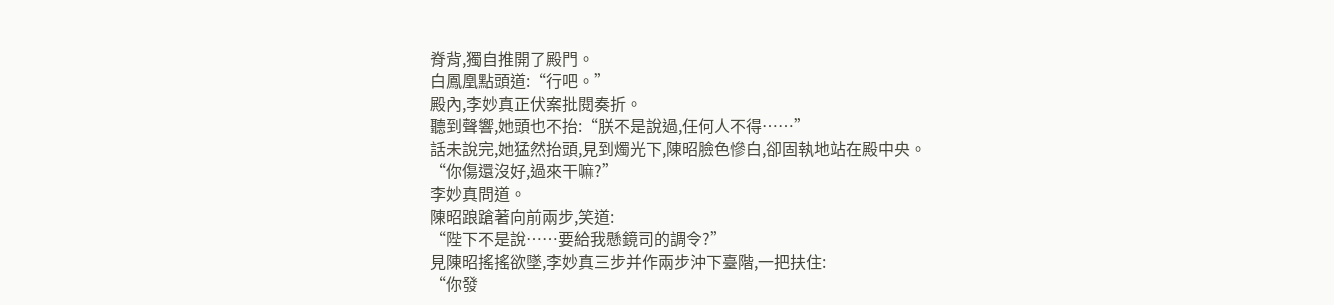脊背,獨自推開了殿門。
白鳳凰點頭道:“行吧。”
殿內,李妙真正伏案批閱奏折。
聽到聲響,她頭也不抬:“朕不是說過,任何人不得……”
話未說完,她猛然抬頭,見到燭光下,陳昭臉色慘白,卻固執地站在殿中央。
“你傷還沒好,過來干嘛?”
李妙真問道。
陳昭踉蹌著向前兩步,笑道:
“陛下不是說……要給我懸鏡司的調令?”
見陳昭搖搖欲墜,李妙真三步并作兩步沖下臺階,一把扶住:
“你發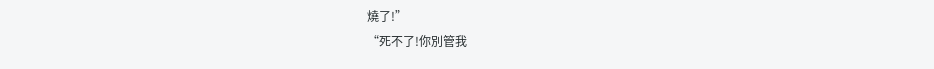燒了!”
“死不了!你別管我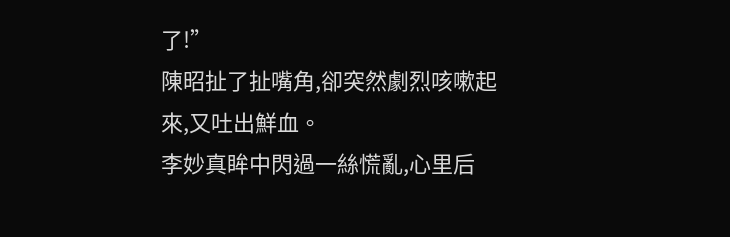了!”
陳昭扯了扯嘴角,卻突然劇烈咳嗽起來,又吐出鮮血。
李妙真眸中閃過一絲慌亂,心里后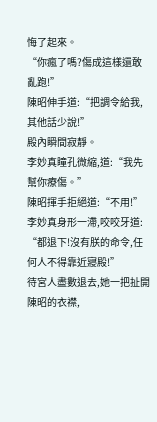悔了起來。
“你瘋了嗎?傷成這樣還敢亂跑!”
陳昭伸手道:“把調令給我,其他話少說!”
殿內瞬間寂靜。
李妙真瞳孔微縮,道:“我先幫你療傷。”
陳昭揮手拒絕道:“不用!”
李妙真身形一滯,咬咬牙道:
“都退下!沒有朕的命令,任何人不得靠近寢殿!”
待宮人盡數退去,她一把扯開陳昭的衣襟,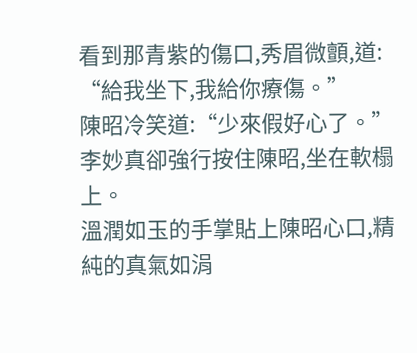看到那青紫的傷口,秀眉微顫,道:
“給我坐下,我給你療傷。”
陳昭冷笑道:“少來假好心了。”
李妙真卻強行按住陳昭,坐在軟榻上。
溫潤如玉的手掌貼上陳昭心口,精純的真氣如涓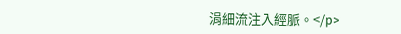涓細流注入經脈。</p>